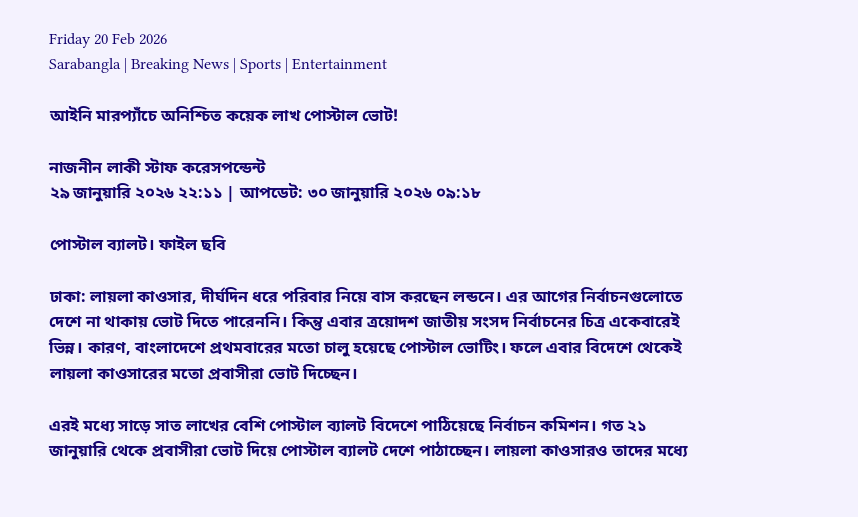Friday 20 Feb 2026
Sarabangla | Breaking News | Sports | Entertainment

আইনি মারপ্যাঁচে অনিশ্চিত কয়েক লাখ পোস্টাল ভোট!

নাজনীন লাকী স্টাফ করেসপন্ডেন্ট
২৯ জানুয়ারি ২০২৬ ২২:১১ | আপডেট: ৩০ জানুয়ারি ২০২৬ ০৯:১৮

পোস্টাল ব্যালট। ফাইল ছবি

ঢাকা: লায়লা কাওসার, দীর্ঘদিন ধরে পরিবার নিয়ে বাস করছেন লন্ডনে। এর আগের নির্বাচনগুলোতে দেশে না থাকায় ভোট দিতে পারেননি। কিন্তু এবার ত্রয়োদশ জাতীয় সংসদ নির্বাচনের চিত্র একেবারেই ভিন্ন। কারণ, বাংলাদেশে প্রথমবারের মতো চালু হয়েছে পোস্টাল ভোটিং। ফলে এবার বিদেশে থেকেই লায়লা কাওসারের মতো প্রবাসীরা ভোট দিচ্ছেন।

এরই মধ্যে সাড়ে সাত লাখের বেশি পোস্টাল ব্যালট বিদেশে পাঠিয়েছে নির্বাচন কমিশন। গত ২১ জানুয়ারি থেকে প্রবাসীরা ভোট দিয়ে পোস্টাল ব্যালট দেশে পাঠাচ্ছেন। লায়লা কাওসারও তাদের মধ্যে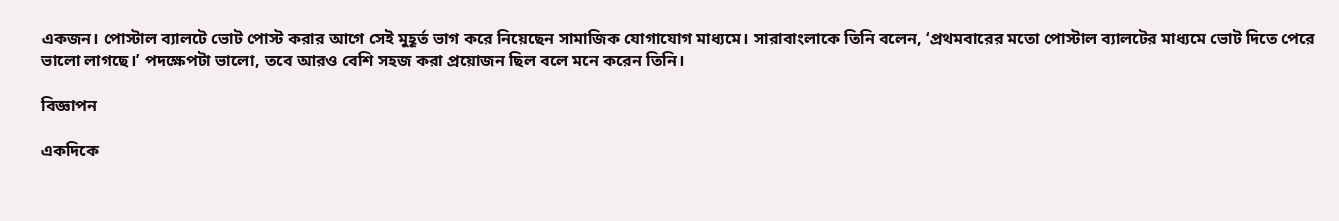একজন। পোস্টাল ব্যালটে ভোট পোস্ট করার আগে সেই মুহূর্ত ভাগ করে নিয়েছেন সামাজিক যোগাযোগ মাধ্যমে। সারাবাংলাকে তিনি বলেন, ‘প্রথমবারের মতো পোস্টাল ব্যালটের মাধ্যমে ভোট দিতে পেরে ভালো লাগছে।’ পদক্ষেপটা ভালো, তবে আরও বেশি সহজ করা প্রয়োজন ছিল বলে মনে করেন তিনি।

বিজ্ঞাপন

একদিকে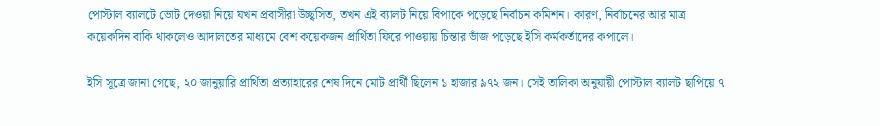পোস্টাল ব্যালটে ভোট দেওয়া নিয়ে যখন প্রবাসীরা উচ্ছ্বসিত, তখন এই ব্যালট নিয়ে বিপাকে পড়েছে নির্বাচন কমিশন। কারণ, নির্বাচনের আর মাত্র কয়েকদিন বাকি থাকলেও আদালতের মাধ্যমে বেশ কয়েকজন প্রার্থিতা ফিরে পাওয়ায় চিন্তার ভাঁজ পড়েছে ইসি কর্মকর্তাদের কপালে।

ইসি সূত্রে জানা গেছে, ২০ জানুয়ারি প্রার্থিতা প্রত্যাহারের শেষ দিনে মোট প্রার্থী ছিলেন ১ হাজার ৯৭২ জন। সেই তালিকা অনুযায়ী পোস্টাল ব্যালট ছাপিয়ে ৭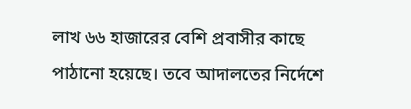লাখ ৬৬ হাজারের বেশি প্রবাসীর কাছে পাঠানো হয়েছে। তবে আদালতের নির্দেশে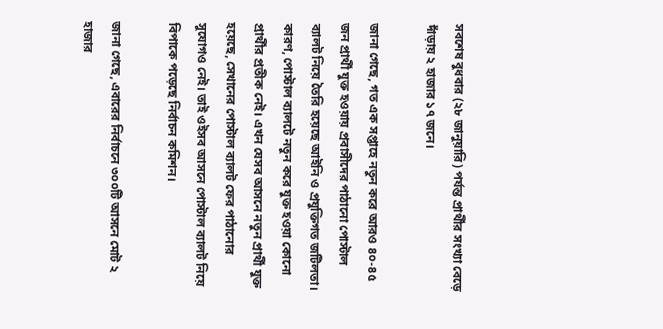সবশেষ বুধবার (২৮ জানুয়ারি) পর্যন্ত প্রার্থীর সংখ্যা বেড়ে দাঁড়ায় ২ হাজার ১৭ জনে।

জানা গেছে, গত এক সপ্তাহে নতুন করে আরও ৪০-৪৫ জন প্রার্থী যুক্ত হওয়ায় প্রবাসীদের পাঠানো পোস্টাল ব্যালট নিয়ে তৈরি হয়েছে আইনি ও প্রযুক্তিগত জটিলতা। কারণ, পোস্টাল ব্যালটে নতুন করে যুক্ত হওয়া কোনো প্রার্থীর প্রতীক নেই। এখন যেসব আসনে নতুন প্রার্থী যুক্ত হয়েছে, সেখানের পোস্টাল ব্যালট ফের পাঠানোর সুযোগও নেই। তাই ওইসব আসনে পোস্টাল ব্যালট নিয়ে বিপাকে পড়েছে নির্বাচন কমিশন।

জানা গেছে, এবারের নির্বাচনে ৩০০টি আসনে মোট ২ হাজার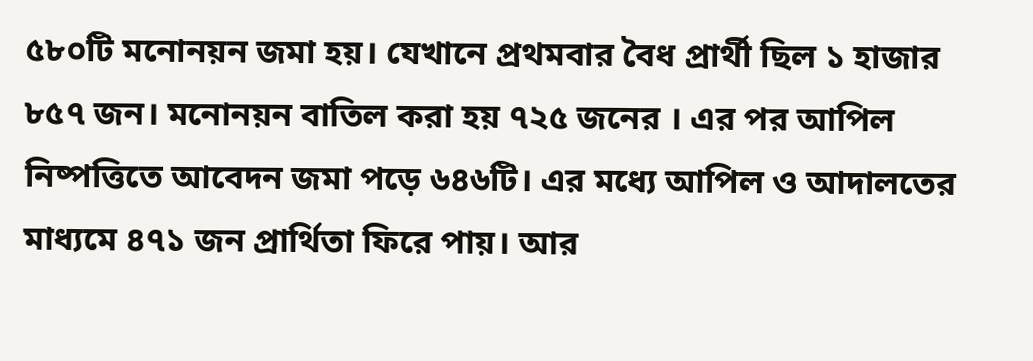৫৮০টি মনোনয়ন জমা হয়। যেখানে প্রথমবার বৈধ প্রার্থী ছিল ১ হাজার ৮৫৭ জন। মনোনয়ন বাতিল করা হয় ৭২৫ জনের । এর পর আপিল নিষ্পত্তিতে আবেদন জমা পড়ে ৬৪৬টি। এর মধ্যে আপিল ও আদালতের মাধ্যমে ৪৭১ জন প্রার্থিতা ফিরে পায়। আর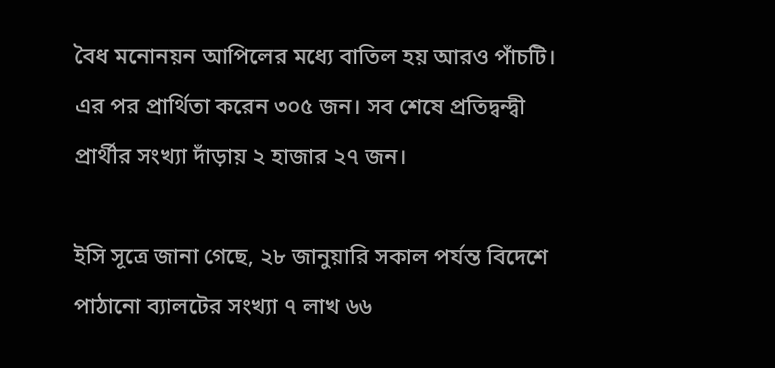বৈধ মনোনয়ন আপিলের মধ্যে বাতিল হয় আরও পাঁচটি। এর পর প্রার্থিতা করেন ৩০৫ জন। সব শেষে প্রতিদ্বন্দ্বী প্রার্থীর সংখ্যা দাঁড়ায় ২ হাজার ২৭ জন।

ইসি সূত্রে জানা গেছে, ২৮ জানুয়ারি সকাল পর্যন্ত বিদেশে পাঠানো ব্যালটের সংখ্যা ৭ লাখ ৬৬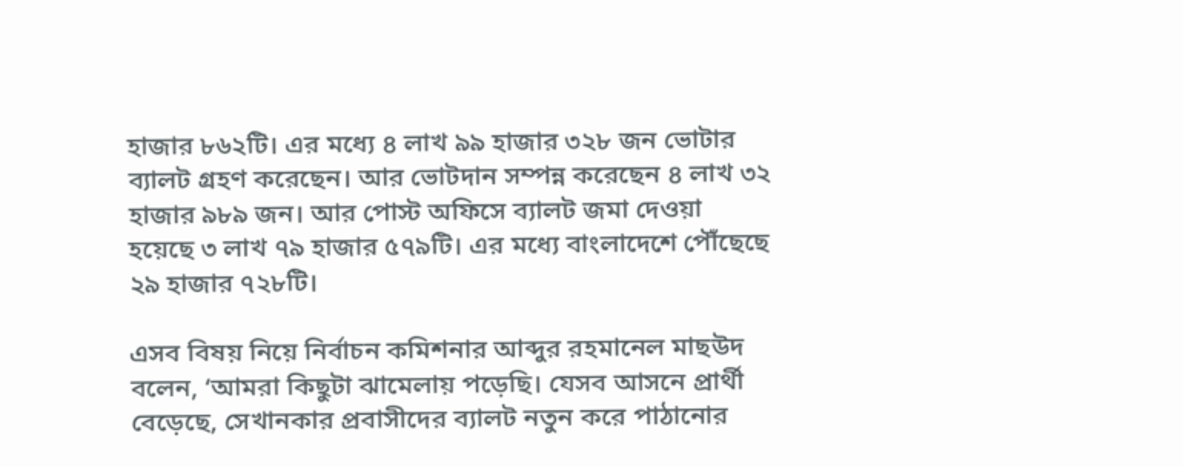হাজার ৮৬২টি। এর মধ্যে ৪ লাখ ৯৯ হাজার ৩২৮ জন ভোটার ব্যালট গ্রহণ করেছেন। আর ভোটদান সম্পন্ন করেছেন ৪ লাখ ৩২ হাজার ৯৮৯ জন। আর পোস্ট অফিসে ব্যালট জমা দেওয়া হয়েছে ৩ লাখ ৭৯ হাজার ৫৭৯টি। এর মধ্যে বাংলাদেশে পৌঁছেছে ২৯ হাজার ৭২৮টি।

এসব বিষয় নিয়ে নির্বাচন কমিশনার আব্দুর রহমানেল মাছউদ বলেন, ‘আমরা কিছুটা ঝামেলায় পড়েছি। যেসব আসনে প্রার্থী বেড়েছে, সেখানকার প্রবাসীদের ব্যালট নতুন করে পাঠানোর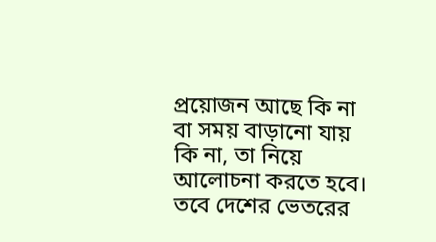প্রয়োজন আছে কি না বা সময় বাড়ানো যায় কি না, তা নিয়ে আলোচনা করতে হবে। তবে দেশের ভেতরের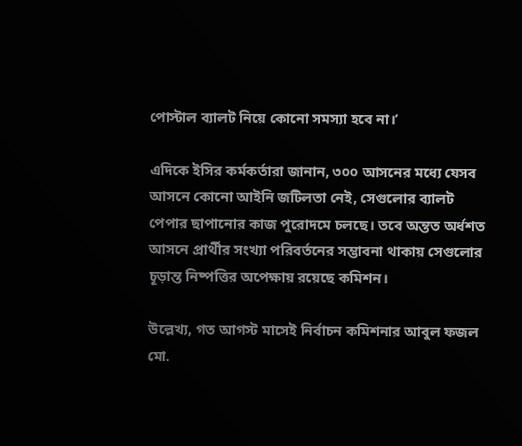পোস্টাল ব্যালট নিয়ে কোনো সমস্যা হবে না।’

এদিকে ইসির কর্মকর্তারা জানান, ৩০০ আসনের মধ্যে যেসব আসনে কোনো আইনি জটিলতা নেই, সেগুলোর ব্যালট পেপার ছাপানোর কাজ পুরোদমে চলছে। তবে অন্তত অর্ধশত আসনে প্রার্থীর সংখ্যা পরিবর্তনের সম্ভাবনা থাকায় সেগুলোর চূড়ান্ত নিষ্পত্তির অপেক্ষায় রয়েছে কমিশন।

উল্লেখ্য, গত আগস্ট মাসেই নির্বাচন কমিশনার আবুল ফজল মো.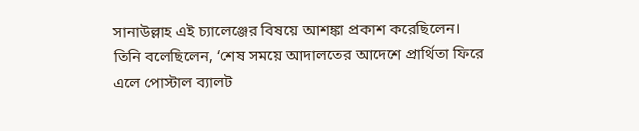সানাউল্লাহ এই চ্যালেঞ্জের বিষয়ে আশঙ্কা প্রকাশ করেছিলেন। তিনি বলেছিলেন, ‘শেষ সময়ে আদালতের আদেশে প্রার্থিতা ফিরে এলে পোস্টাল ব্যালট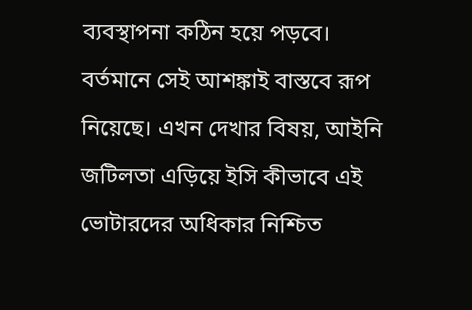ব্যবস্থাপনা কঠিন হয়ে পড়বে। বর্তমানে সেই আশঙ্কাই বাস্তবে রূপ নিয়েছে। এখন দেখার বিষয়, আইনি জটিলতা এড়িয়ে ইসি কীভাবে এই ভোটারদের অধিকার নিশ্চিত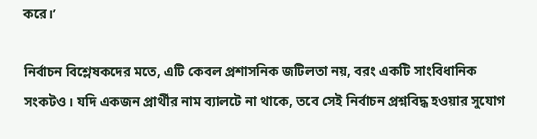করে।’

নির্বাচন বিশ্লেষকদের মতে, এটি কেবল প্রশাসনিক জটিলতা নয়, বরং একটি সাংবিধানিক সংকটও। যদি একজন প্রার্থীর নাম ব্যালটে না থাকে, তবে সেই নির্বাচন প্রশ্নবিদ্ধ হওয়ার সুযোগ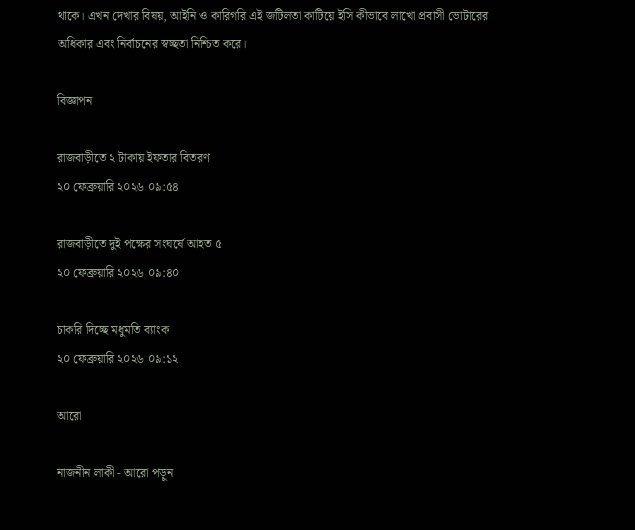থাকে। এখন দেখার বিষয়, আইনি ও কারিগরি এই জটিলতা কাটিয়ে ইসি কীভাবে লাখো প্রবাসী ভোটারের অধিকার এবং নির্বাচনের স্বচ্ছতা নিশ্চিত করে।

বিজ্ঞাপন

রাজবাড়ীতে ২ টাকায় ইফতার বিতরণ
২০ ফেব্রুয়ারি ২০২৬ ০৯:৫৪

রাজবাড়ীতে দুই পক্ষের সংঘর্ষে আহত ৫
২০ ফেব্রুয়ারি ২০২৬ ০৯:৪০

চাকরি দিচ্ছে মধুমতি ব্যাংক
২০ ফেব্রুয়ারি ২০২৬ ০৯:১২

আরো

নাজনীন লাকী - আরো পড়ুন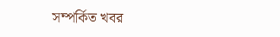সম্পর্কিত খবর